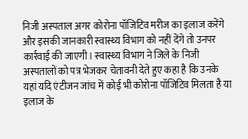निजी अस्पताल अगर कोरोना पॉजिटिव मरीज का इलाज करेंगे और इसकी जानकारी स्वास्थ्य विभाग को नहीं देंगे तो उनपर कार्रवाई की जाएगी। स्वास्थ्य विभाग ने जिले के निजी अस्पतालों को पत्र भेजकर चेतावनी देते हुए कहा है कि उनके यहां यदि एंटीजन जांच में कोई भी कोरोना पॉजिटिव मिलता है या इलाज के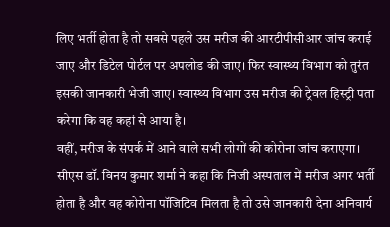लिए भर्ती होता है तो सबसे पहले उस मरीज की आरटीपीसीआर जांच कराई जाए और डिटेल पोर्टल पर अपलोड की जाए। फिर स्वास्थ्य विभाग को तुरंत इसकी जानकारी भेजी जाए। स्वास्थ्य विभाग उस मरीज की ट्रेवल हिस्ट्री पता करेगा कि वह कहां से आया है।
वहीं, मरीज के संपर्क में आने वाले सभी लोगों की कोरोना जांच कराएगा। सीएस डॉ. विनय कुमार शर्मा ने कहा कि निजी अस्पताल में मरीज अगर भर्ती होता है और वह कोरोना पॉजिटिव मिलता है तो उसे जानकारी देना अनिवार्य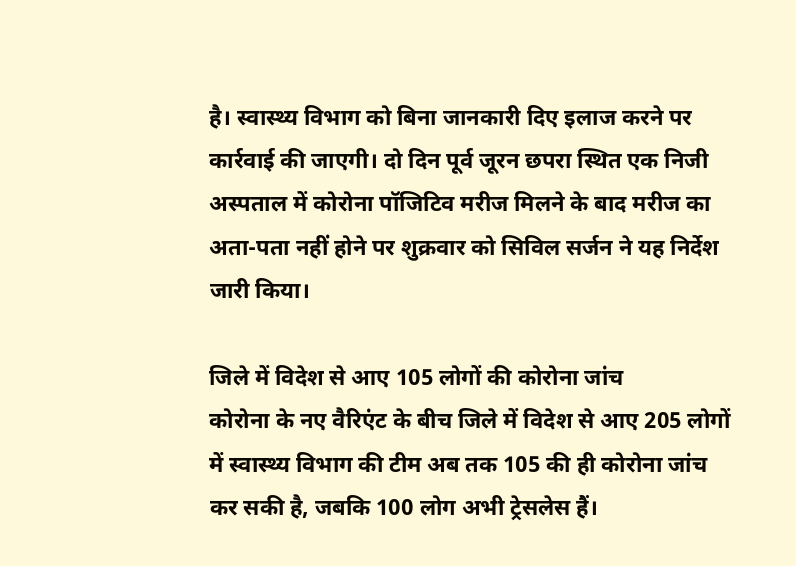है। स्वास्थ्य विभाग को बिना जानकारी दिए इलाज करने पर कार्रवाई की जाएगी। दो दिन पूर्व जूरन छपरा स्थित एक निजी अस्पताल में कोरोना पॉजिटिव मरीज मिलने के बाद मरीज का अता-पता नहीं होने पर शुक्रवार को सिविल सर्जन ने यह निर्देश जारी किया।

जिले में विदेश से आए 105 लोगों की कोरोना जांच
कोरोना के नए वैरिएंट के बीच जिले में विदेश से आए 205 लोगों में स्वास्थ्य विभाग की टीम अब तक 105 की ही कोरोना जांच कर सकी है, जबकि 100 लोग अभी ट्रेसलेस हैं।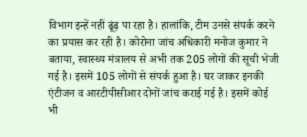विभाग इन्हें नहीं ढूंढ़ पा रहा है। हालांकि, टीम उनसे संपर्क करने का प्रयास कर रही है। कोरोना जांच अधिकारी मनोज कुमार ने बताया, स्वास्थ्य मंत्रालय से अभी तक 205 लोगों की सूची भेजी गई है। इसमें 105 लोगों से संपर्क हुआ है। घर जाकर इनकी एंटीजन व आरटीपीसीआर दोनों जांच कराई गई है। इसमें कोई भी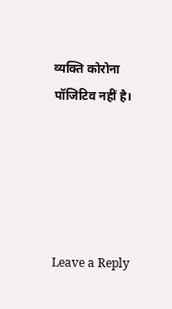व्यक्ति कोरोना पॉजिटिव नहीं है।





Leave a Reply